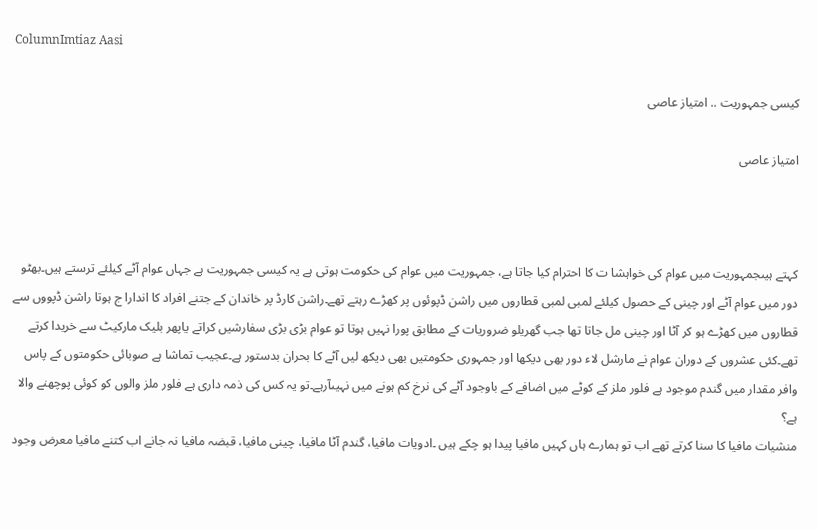ColumnImtiaz Aasi

کیسی جمہوریت .. امتیاز عاصی

امتیاز عاصی



کہتے ہیںجمہوریت میں عوام کی خواہشا ت کا احترام کیا جاتا ہے، جمہوریت میں عوام کی حکومت ہوتی ہے یہ کیسی جمہوریت ہے جہاں عوام آٹے کیلئے ترستے ہیں۔بھٹو دور میں عوام آٹے اور چینی کے حصول کیلئے لمبی لمبی قطاروں میں راشن ڈپوئوں پر کھڑے رہتے تھے۔راشن کارڈ پر خاندان کے جتنے افراد کا اندارا ج ہوتا راشن ڈپووں سے قطاروں میں کھڑے ہو کر آٹا اور چینی مل جاتا تھا جب گھریلو ضروریات کے مطابق پورا نہیں ہوتا تو عوام بڑی بڑی سفارشیں کراتے یاپھر بلیک مارکیٹ سے خریدا کرتے تھے۔کئی عشروں کے دوران عوام نے مارشل لاء دور بھی دیکھا اور جمہوری حکومتیں بھی دیکھ لیں آٹے کا بحران بدستور ہے۔عجیب تماشا ہے صوبائی حکومتوں کے پاس وافر مقدار میں گندم موجود ہے فلور ملز کے کوٹے میں اضافے کے باوجود آٹے کی نرخ کم ہونے میں نہیںآرہے۔تو یہ کس کی ذمہ داری ہے فلور ملز والوں کو کوئی پوچھنے والا ہے؟
منشیات مافیا کا سنا کرتے تھے اب تو ہمارے ہاں کہیں مافیا پیدا ہو چکے ہیں ۔ادویات مافیا، گندم آٹا مافیا، چینی مافیا، قبضہ مافیا نہ جانے اب کتنے مافیا معرض وجود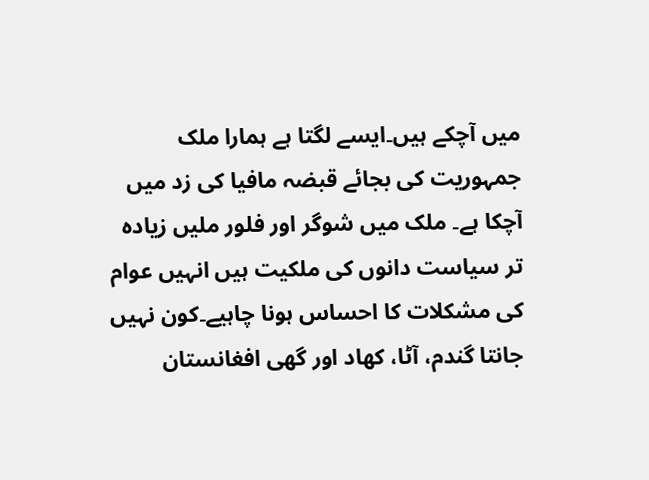میں آچکے ہیں۔ایسے لگتا ہے ہمارا ملک جمہوریت کی بجائے قبضہ مافیا کی زد میں آچکا ہے۔ ملک میں شوگر اور فلور ملیں زیادہ تر سیاست دانوں کی ملکیت ہیں انہیں عوام کی مشکلات کا احساس ہونا چاہیے۔کون نہیں جانتا گندم، آٹا، کھاد اور گھی افغانستان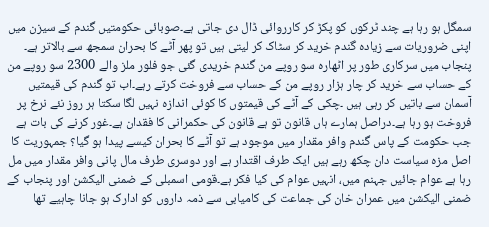سمگل ہو رہا ہے چند ٹرکوں کو پکڑ کر کارروائی ڈال دی جاتی ہے۔صوبائی حکومتیں گندم کے سیزن میں اپنی ضروریات سے زیادہ گندم خرید کر سٹاک کر لیتی ہیں تو پھر آٹے کا بحران سمجھ سے بالاتر ہے۔ پنجاب میں سرکاری طور پر اٹھارہ سو روپے من گندم خریدی گئی جو فلور ملز والے 2300 سو روپے من کے حساب سے خرید کر چار ہزار روپے من کے حساب سے فروخت کرتے رہے۔اب تو گندم کی قیمتیں آسمان سے باتیں کر رہی ہیں ۔چکی کے آٹے کی قیمتوں کا کوئی اندازہ نہیں لگا سکتا ہر روز نئے نرخ پر فروخت ہو رہا ہے۔دراصل ہمارے ہاں قانون تو ہے قانون کی حکمرانی کا فقدان ہے۔غور کرنے کی بات ہے جب حکومت کے پاس گندم وافر مقدار میں موجود ہے تو آٹے کا بحران کیسے پیدا ہو گیا؟ جمہوریت کا اصل مزہ سیاست دان چکھ رہے ہیں ایک طرف اقتدار ہے اور دوسری طرف مال پانی وافر مقدار میں مل رہا ہے عوام جائیں جہنم میں، انہیں عوام کی کیا فکر ہے۔قومی اسمبلی کے ضمنی الیکشن اور پنجاب کے ضمنی الیکشن میں عمران خان کی جماعت کی کامیابی سے ذمہ داروں کو ادارک ہو جانا چاہیے تھا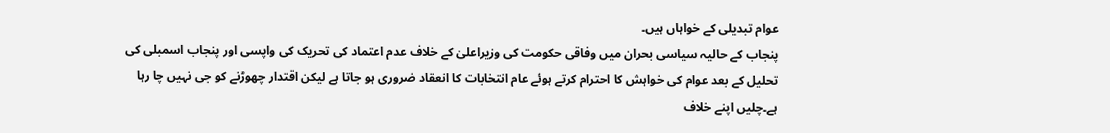عوام تبدیلی کے خواہاں ہیں۔
پنجاب کے حالیہ سیاسی بحران میں وفاقی حکومت کی وزیراعلیٰ کے خلاف عدم اعتماد کی تحریک کی واپسی اور پنجاب اسمبلی کی تحلیل کے بعد عوام کی خواہش کا احترام کرتے ہوئے عام انتخابات کا انعقاد ضروری ہو جاتا ہے لیکن اقتدار چھوڑنے کو جی نہیں چا رہا ہے۔چلیں اپنے خلاف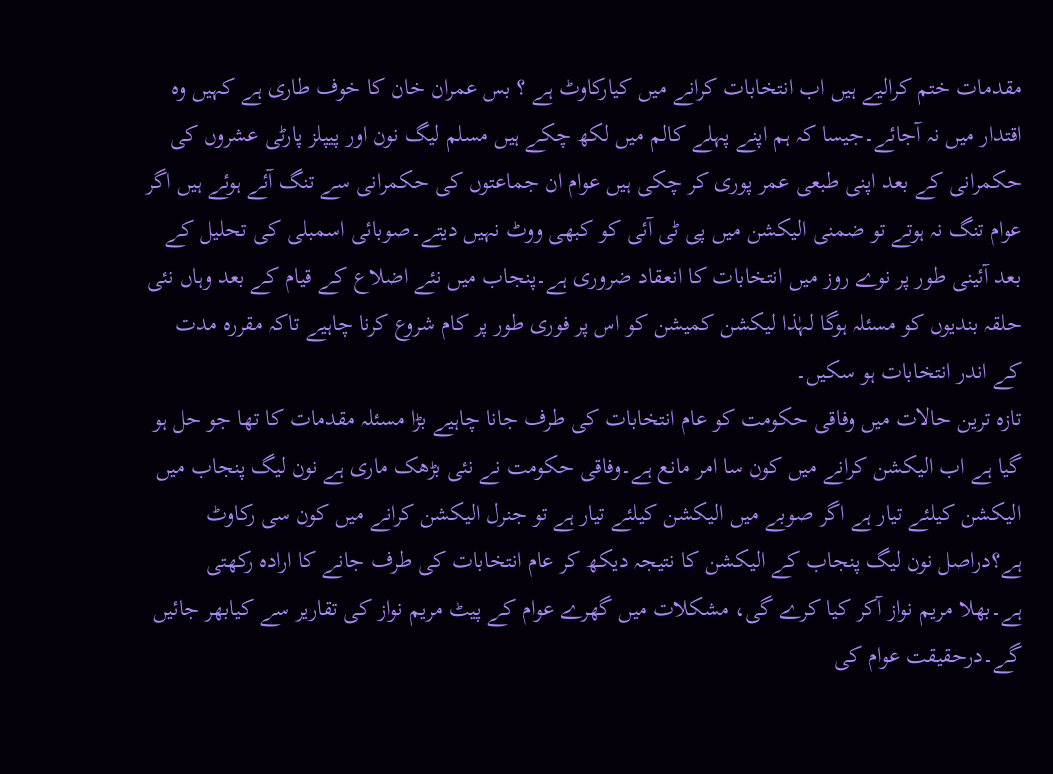مقدمات ختم کرالیے ہیں اب انتخابات کرانے میں کیارکاوٹ ہے ؟ بس عمران خان کا خوف طاری ہے کہیں وہ اقتدار میں نہ آجائے۔جیسا کہ ہم اپنے پہلے کالم میں لکھ چکے ہیں مسلم لیگ نون اور پیپلز پارٹی عشروں کی حکمرانی کے بعد اپنی طبعی عمر پوری کر چکی ہیں عوام ان جماعتوں کی حکمرانی سے تنگ آئے ہوئے ہیں اگر عوام تنگ نہ ہوتے تو ضمنی الیکشن میں پی ٹی آئی کو کبھی ووٹ نہیں دیتے۔صوبائی اسمبلی کی تحلیل کے بعد آئینی طور پر نوے روز میں انتخابات کا انعقاد ضروری ہے۔پنجاب میں نئے اضلاع کے قیام کے بعد وہاں نئی حلقہ بندیوں کو مسئلہ ہوگا لہٰذا لیکشن کمیشن کو اس پر فوری طور پر کام شروع کرنا چاہیے تاکہ مقررہ مدت کے اندر انتخابات ہو سکیں۔
تازہ ترین حالات میں وفاقی حکومت کو عام انتخابات کی طرف جانا چاہیے بڑا مسئلہ مقدمات کا تھا جو حل ہو گیا ہے اب الیکشن کرانے میں کون سا امر مانع ہے۔وفاقی حکومت نے نئی بڑھک ماری ہے نون لیگ پنجاب میں الیکشن کیلئے تیار ہے اگر صوبے میں الیکشن کیلئے تیار ہے تو جنرل الیکشن کرانے میں کون سی رکاوٹ ہے؟دراصل نون لیگ پنجاب کے الیکشن کا نتیجہ دیکھ کر عام انتخابات کی طرف جانے کا ارادہ رکھتی ہے۔بھلا مریم نواز آکر کیا کرے گی، مشکلات میں گھرے عوام کے پیٹ مریم نواز کی تقاریر سے کیابھر جائیں گے۔درحقیقت عوام کی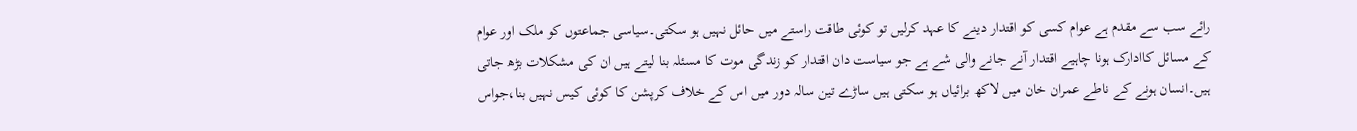رائے سب سے مقدم ہے عوام کسی کو اقتدار دینے کا عہد کرلیں تو کوئی طاقت راستے میں حائل نہیں ہو سکتی۔سیاسی جماعتوں کو ملک اور عوام کے مسائل کاادارک ہونا چاہیے اقتدار آنے جانے والی شے ہے جو سیاست دان اقتدار کو زندگی موت کا مسئلہ بنا لیتے ہیں ان کی مشکلات بڑھ جاتی ہیں۔انسان ہونے کے ناطے عمران خان میں لاکھ برائیاں ہو سکتی ہیں ساڑے تین سالہ دور میں اس کے خلاف کرپشن کا کوئی کیس نہیں بنا،جواس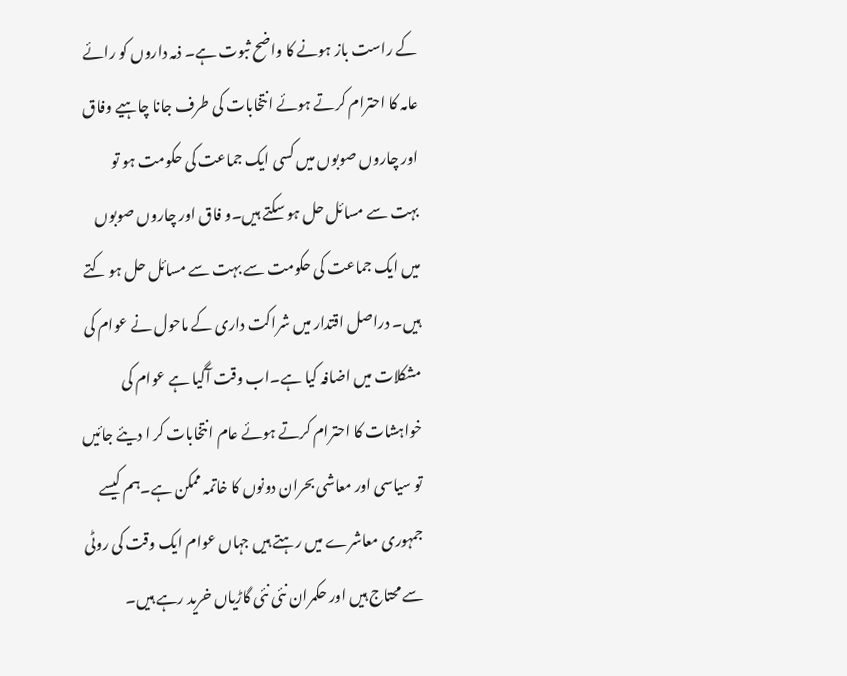کے راست باز ہونے کا واضح ثبوت ہے۔ ذمہ داروں کو رائے عامہ کا احترام کرتے ہوئے انتخابات کی طرف جانا چاہیے وفاق اور چاروں صوبوں میں کسی ایک جماعت کی حکومت ہو تو بہت سے مسائل حل ہو سکتے ہیں۔و فاق اور چاروں صوبوں میں ایک جماعت کی حکومت سے بہت سے مسائل حل ہو کتے ہیں۔ دراصل اقتدار میں شراکت داری کے ماحول نے عوام کی مشکلات میں اضافہ کیا ہے۔اب وقت آگیا ہے عوام کی خواہشات کا احترام کرتے ہوئے عام انتخابات کر ا دیئے جائیں تو سیاسی اور معاشی بحران دونوں کا خاتمہ ممکن ہے۔ہم کیسے جمہوری معاشرے میں رہتے ہیں جہاں عوام ایک وقت کی روٹی سے محتاج ہیں اور حکمران نئی نئی گاڑیاں خرید رہے ہیں۔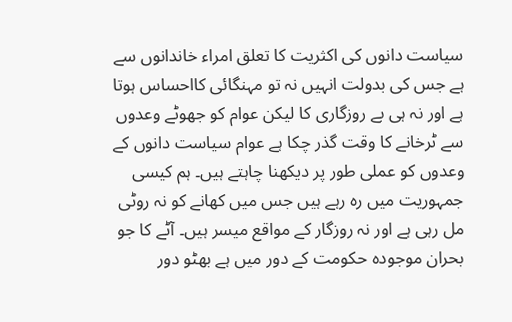سیاست دانوں کی اکثریت کا تعلق امراء خاندانوں سے ہے جس کی بدولت انہیں نہ تو مہنگائی کااحساس ہوتا ہے اور نہ ہی بے روزگاری کا لیکن عوام کو جھوٹے وعدوں سے ٹرخانے کا وقت گذر چکا ہے عوام سیاست دانوں کے وعدوں کو عملی طور پر دیکھنا چاہتے ہیں۔ ہم کیسی جمہوریت میں رہ رہے ہیں جس میں کھانے کو نہ روٹی مل رہی ہے اور نہ روزگار کے مواقع میسر ہیں۔ آٹے کا جو بحران موجودہ حکومت کے دور میں ہے بھٹو دور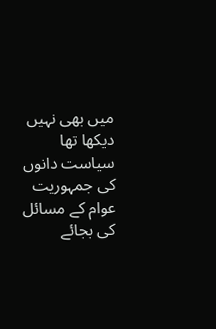میں بھی نہیں دیکھا تھا سیاست دانوں کی جمہوریت عوام کے مسائل کی بجائے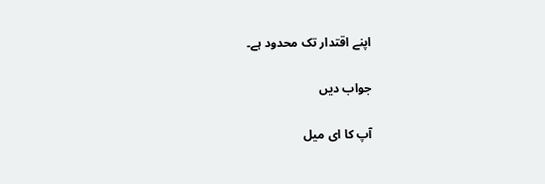اپنے اقتدار تک محدود ہے۔

جواب دیں

آپ کا ای میل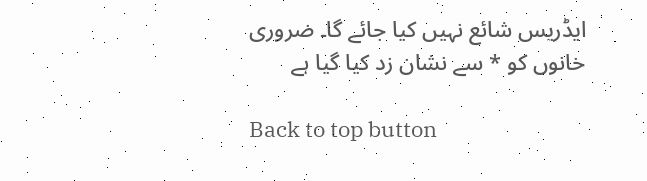ایڈریس شائع نہیں کیا جائے گا۔ ضروری خانوں کو * سے نشان زد کیا گیا ہے

Back to top button